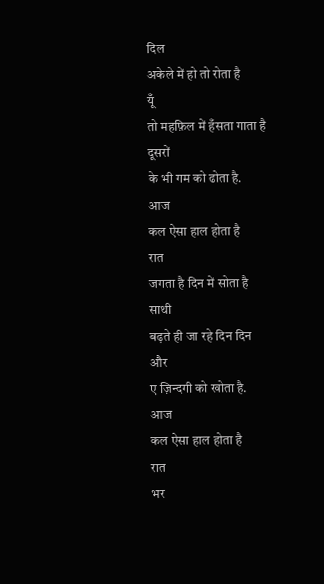दिल
अकेले में हो तो रोता है
यूँ
तो महफ़िल में हँसता गाता है
दूसरों
के भी गम को ढोता है.
आज
कल ऐसा हाल होता है
रात
जगता है दिन में सोता है
साथी
बढ़ते ही जा रहे दिन दिन
और
ए ज़िन्दगी को खोता है.
आज
कल ऐसा हाल होता है
रात
भर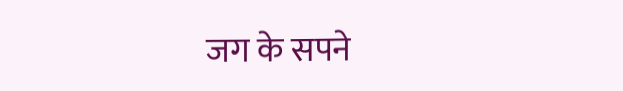जग के सपने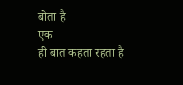बोता है
एक
ही बात कहता रहता है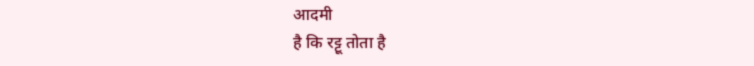आदमी
है कि रट्टू तोता है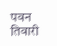पवन
तिवारी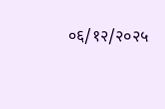०६/१२/२०२५